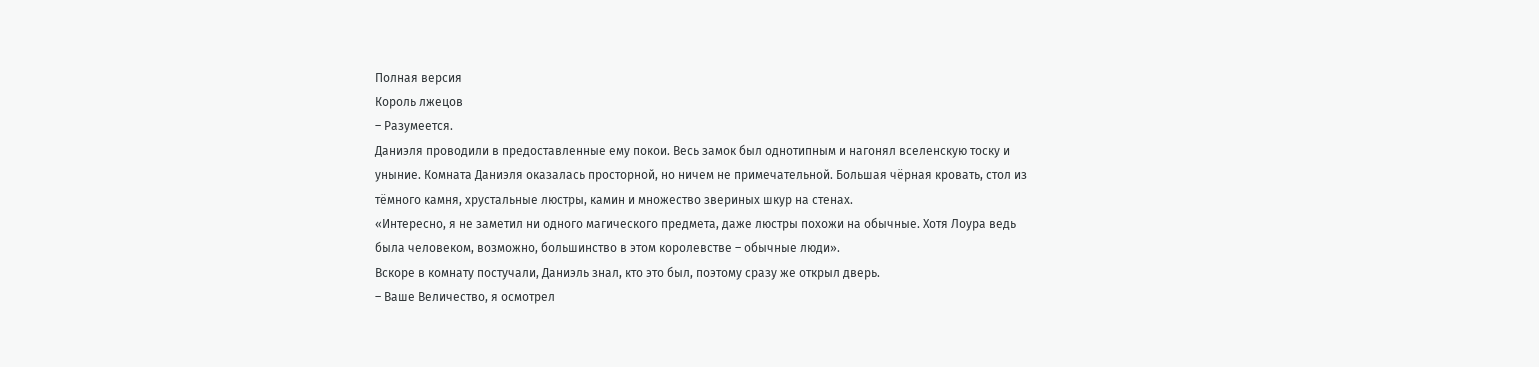Полная версия
Король лжецов
– Разумеется.
Даниэля проводили в предоставленные ему покои. Весь замок был однотипным и нагонял вселенскую тоску и уныние. Комната Даниэля оказалась просторной, но ничем не примечательной. Большая чёрная кровать, стол из тёмного камня, хрустальные люстры, камин и множество звериных шкур на стенах.
«Интересно, я не заметил ни одного магического предмета, даже люстры похожи на обычные. Хотя Лоура ведь была человеком, возможно, большинство в этом королевстве – обычные люди».
Вскоре в комнату постучали, Даниэль знал, кто это был, поэтому сразу же открыл дверь.
– Ваше Величество, я осмотрел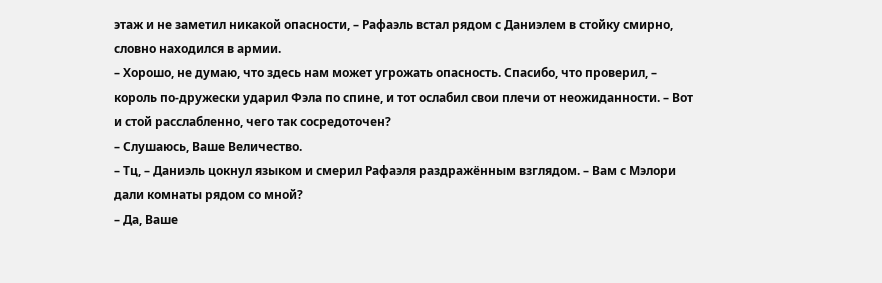этаж и не заметил никакой опасности, – Рафаэль встал рядом с Даниэлем в стойку смирно, словно находился в армии.
– Хорошо, не думаю, что здесь нам может угрожать опасность. Спасибо, что проверил, – король по-дружески ударил Фэла по спине, и тот ослабил свои плечи от неожиданности. – Вот и стой расслабленно, чего так сосредоточен?
– Слушаюсь, Ваше Величество.
– Тц, – Даниэль цокнул языком и смерил Рафаэля раздражённым взглядом. – Вам с Мэлори дали комнаты рядом со мной?
– Да, Ваше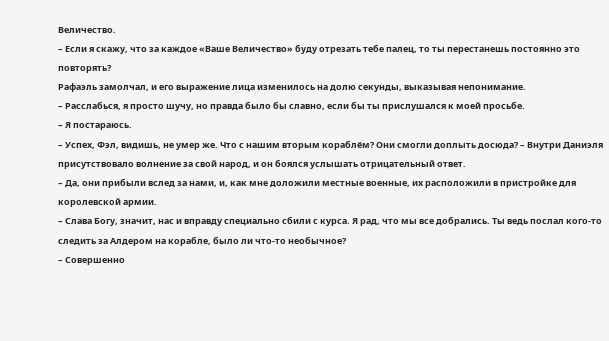Величество.
– Если я скажу, что за каждое «Ваше Величество» буду отрезать тебе палец, то ты перестанешь постоянно это повторять?
Рафаэль замолчал, и его выражение лица изменилось на долю секунды, выказывая непонимание.
– Расслабься, я просто шучу, но правда было бы славно, если бы ты прислушался к моей просьбе.
– Я постараюсь.
– Успех, Фэл, видишь, не умер же. Что с нашим вторым кораблём? Они смогли доплыть досюда? – Внутри Даниэля присутствовало волнение за свой народ, и он боялся услышать отрицательный ответ.
– Да, они прибыли вслед за нами, и, как мне доложили местные военные, их расположили в пристройке для королевской армии.
– Слава Богу, значит, нас и вправду специально сбили с курса. Я рад, что мы все добрались. Ты ведь послал кого-то следить за Алдером на корабле, было ли что-то необычное?
– Совершенно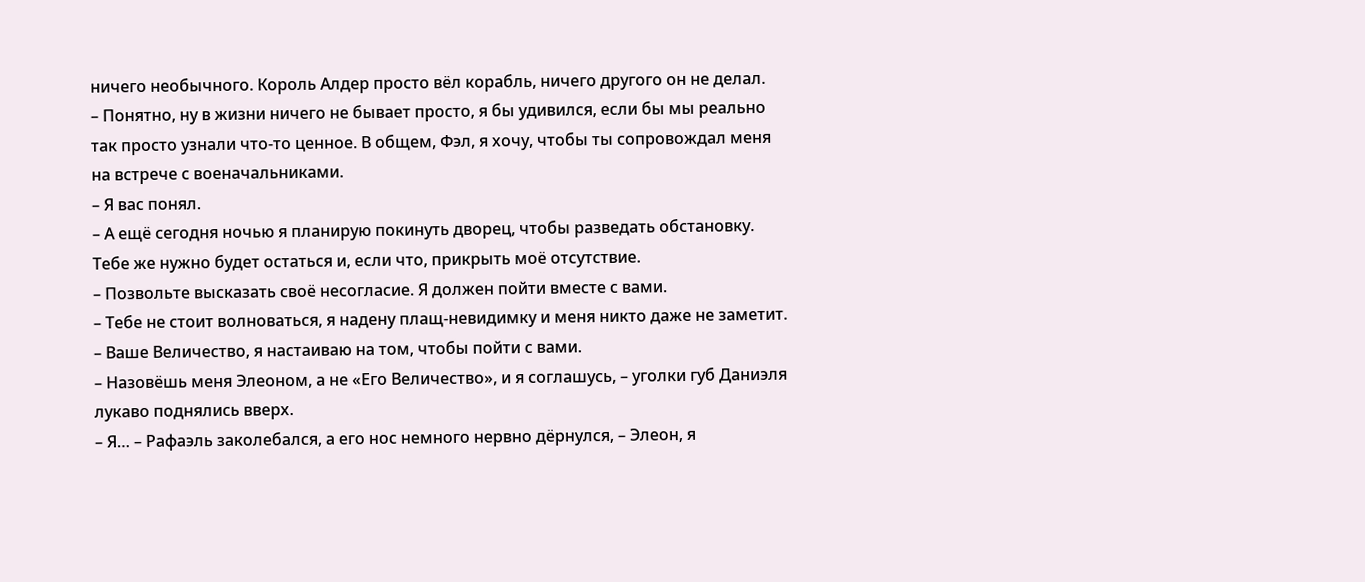ничего необычного. Король Алдер просто вёл корабль, ничего другого он не делал.
– Понятно, ну в жизни ничего не бывает просто, я бы удивился, если бы мы реально так просто узнали что-то ценное. В общем, Фэл, я хочу, чтобы ты сопровождал меня на встрече с военачальниками.
– Я вас понял.
– А ещё сегодня ночью я планирую покинуть дворец, чтобы разведать обстановку. Тебе же нужно будет остаться и, если что, прикрыть моё отсутствие.
– Позвольте высказать своё несогласие. Я должен пойти вместе с вами.
– Тебе не стоит волноваться, я надену плащ-невидимку и меня никто даже не заметит.
– Ваше Величество, я настаиваю на том, чтобы пойти с вами.
– Назовёшь меня Элеоном, а не «Его Величество», и я соглашусь, – уголки губ Даниэля лукаво поднялись вверх.
– Я… – Рафаэль заколебался, а его нос немного нервно дёрнулся, – Элеон, я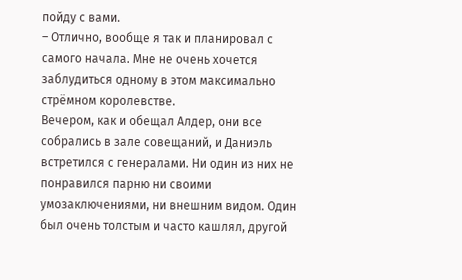пойду с вами.
– Отлично, вообще я так и планировал с самого начала. Мне не очень хочется заблудиться одному в этом максимально стрёмном королевстве.
Вечером, как и обещал Алдер, они все собрались в зале совещаний, и Даниэль встретился с генералами. Ни один из них не понравился парню ни своими умозаключениями, ни внешним видом. Один был очень толстым и часто кашлял, другой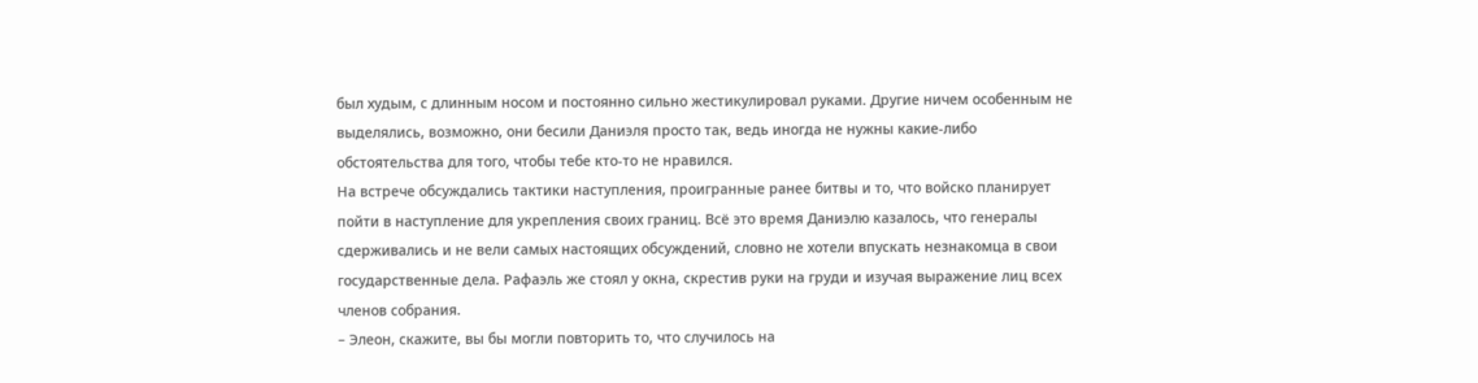был худым, с длинным носом и постоянно сильно жестикулировал руками. Другие ничем особенным не выделялись, возможно, они бесили Даниэля просто так, ведь иногда не нужны какие-либо обстоятельства для того, чтобы тебе кто-то не нравился.
На встрече обсуждались тактики наступления, проигранные ранее битвы и то, что войско планирует пойти в наступление для укрепления своих границ. Всё это время Даниэлю казалось, что генералы сдерживались и не вели самых настоящих обсуждений, словно не хотели впускать незнакомца в свои государственные дела. Рафаэль же стоял у окна, скрестив руки на груди и изучая выражение лиц всех членов собрания.
– Элеон, скажите, вы бы могли повторить то, что случилось на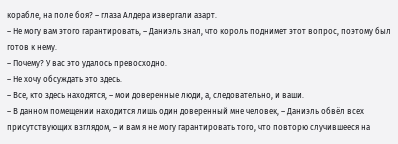корабле, на поле боя? – глаза Алдера извергали азарт.
– Не могу вам этого гарантировать, – Даниэль знал, что король поднимет этот вопрос, поэтому был готов к нему.
– Почему? У вас это удалось превосходно.
– Не хочу обсуждать это здесь.
– Все, кто здесь находятся, – мои доверенные люди, а, следовательно, и ваши.
– В данном помещении находится лишь один доверенный мне человек, – Даниэль обвёл всех присутствующих взглядом, – и вам я не могу гарантировать того, что повторю случившееся на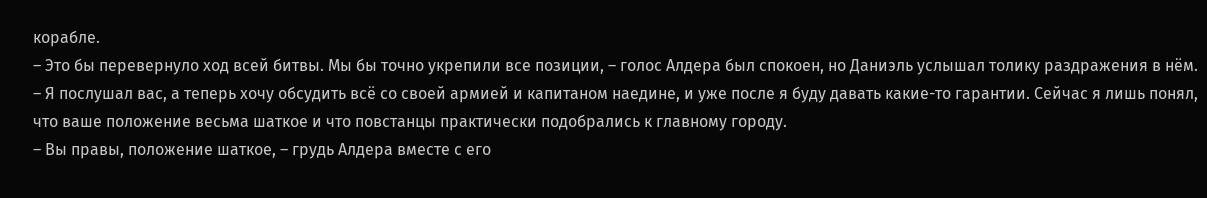корабле.
– Это бы перевернуло ход всей битвы. Мы бы точно укрепили все позиции, – голос Алдера был спокоен, но Даниэль услышал толику раздражения в нём.
– Я послушал вас, а теперь хочу обсудить всё со своей армией и капитаном наедине, и уже после я буду давать какие-то гарантии. Сейчас я лишь понял, что ваше положение весьма шаткое и что повстанцы практически подобрались к главному городу.
– Вы правы, положение шаткое, – грудь Алдера вместе с его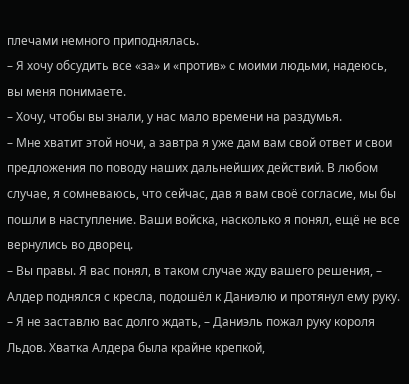плечами немного приподнялась.
– Я хочу обсудить все «за» и «против» с моими людьми, надеюсь, вы меня понимаете.
– Хочу, чтобы вы знали, у нас мало времени на раздумья.
– Мне хватит этой ночи, а завтра я уже дам вам свой ответ и свои предложения по поводу наших дальнейших действий. В любом случае, я сомневаюсь, что сейчас, дав я вам своё согласие, мы бы пошли в наступление. Ваши войска, насколько я понял, ещё не все вернулись во дворец.
– Вы правы. Я вас понял, в таком случае жду вашего решения, – Алдер поднялся с кресла, подошёл к Даниэлю и протянул ему руку.
– Я не заставлю вас долго ждать, – Даниэль пожал руку короля Льдов. Хватка Алдера была крайне крепкой,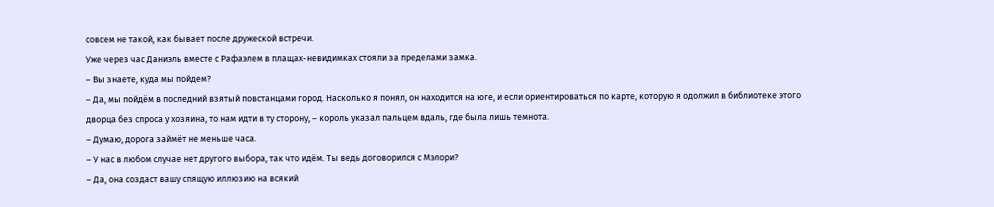совсем не такой, как бывает после дружеской встречи.
Уже через час Даниэль вместе с Рафаэлем в плащах-невидимках стояли за пределами замка.
– Вы знаете, куда мы пойдем?
– Да, мы пойдём в последний взятый повстанцами город. Насколько я понял, он находится на юге, и если ориентироваться по карте, которую я одолжил в библиотеке этого дворца без спроса у хозяина, то нам идти в ту сторону, – король указал пальцем вдаль, где была лишь темнота.
– Думаю, дорога займёт не меньше часа.
– У нас в любом случае нет другого выбора, так что идём. Ты ведь договорился с Мэлори?
– Да, она создаст вашу спящую иллюзию на всякий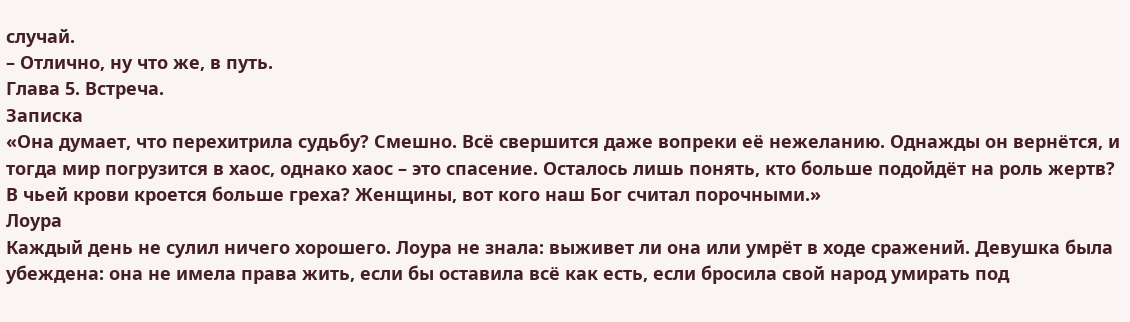случай.
– Отлично, ну что же, в путь.
Глава 5. Встреча.
Записка
«Она думает, что перехитрила судьбу? Смешно. Всё свершится даже вопреки её нежеланию. Однажды он вернётся, и тогда мир погрузится в хаос, однако хаос – это спасение. Осталось лишь понять, кто больше подойдёт на роль жертв? В чьей крови кроется больше греха? Женщины, вот кого наш Бог считал порочными.»
Лоура
Каждый день не сулил ничего хорошего. Лоура не знала: выживет ли она или умрёт в ходе сражений. Девушка была убеждена: она не имела права жить, если бы оставила всё как есть, если бросила свой народ умирать под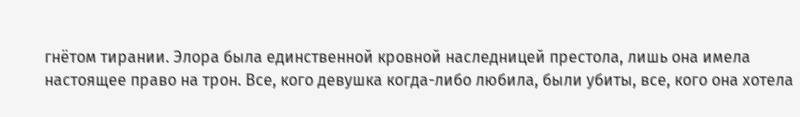гнётом тирании. Элора была единственной кровной наследницей престола, лишь она имела настоящее право на трон. Все, кого девушка когда-либо любила, были убиты, все, кого она хотела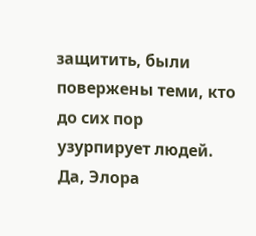защитить, были повержены теми, кто до сих пор узурпирует людей. Да, Элора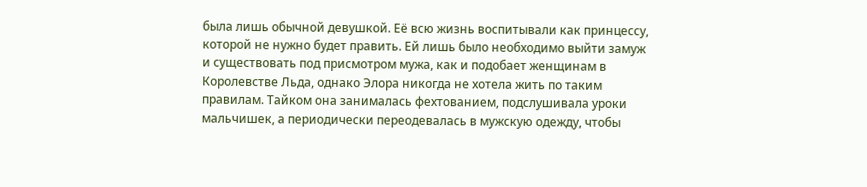была лишь обычной девушкой. Её всю жизнь воспитывали как принцессу, которой не нужно будет править. Ей лишь было необходимо выйти замуж и существовать под присмотром мужа, как и подобает женщинам в Королевстве Льда, однако Элора никогда не хотела жить по таким правилам. Тайком она занималась фехтованием, подслушивала уроки мальчишек, а периодически переодевалась в мужскую одежду, чтобы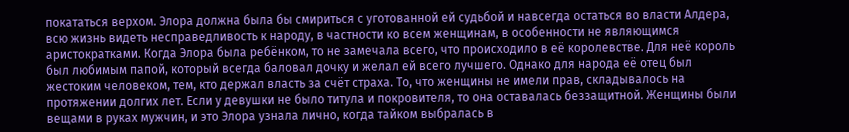покататься верхом. Элора должна была бы смириться с уготованной ей судьбой и навсегда остаться во власти Алдера, всю жизнь видеть несправедливость к народу, в частности ко всем женщинам, в особенности не являющимся аристократками. Когда Элора была ребёнком, то не замечала всего, что происходило в её королевстве. Для неё король был любимым папой, который всегда баловал дочку и желал ей всего лучшего. Однако для народа её отец был жестоким человеком, тем, кто держал власть за счёт страха. То, что женщины не имели прав, складывалось на протяжении долгих лет. Если у девушки не было титула и покровителя, то она оставалась беззащитной. Женщины были вещами в руках мужчин, и это Элора узнала лично, когда тайком выбралась в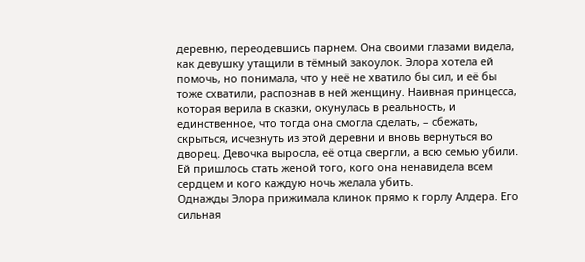деревню, переодевшись парнем. Она своими глазами видела, как девушку утащили в тёмный закоулок. Элора хотела ей помочь, но понимала, что у неё не хватило бы сил, и её бы тоже схватили, распознав в ней женщину. Наивная принцесса, которая верила в сказки, окунулась в реальность, и единственное, что тогда она смогла сделать, – сбежать, скрыться, исчезнуть из этой деревни и вновь вернуться во дворец. Девочка выросла, её отца свергли, а всю семью убили. Ей пришлось стать женой того, кого она ненавидела всем сердцем и кого каждую ночь желала убить.
Однажды Элора прижимала клинок прямо к горлу Алдера. Его сильная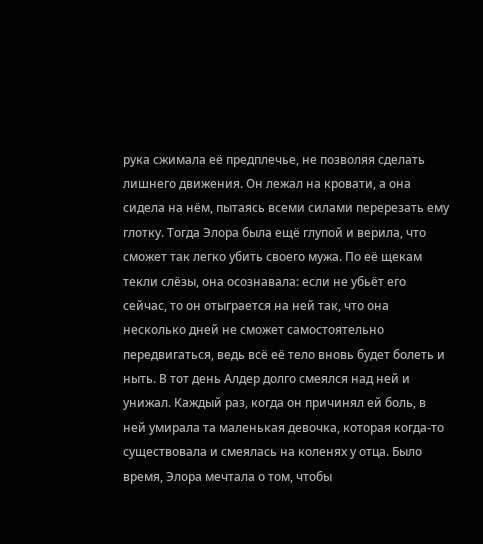рука сжимала её предплечье, не позволяя сделать лишнего движения. Он лежал на кровати, а она сидела на нём, пытаясь всеми силами перерезать ему глотку. Тогда Элора была ещё глупой и верила, что сможет так легко убить своего мужа. По её щекам текли слёзы, она осознавала: если не убьёт его сейчас, то он отыграется на ней так, что она несколько дней не сможет самостоятельно передвигаться, ведь всё её тело вновь будет болеть и ныть. В тот день Алдер долго смеялся над ней и унижал. Каждый раз, когда он причинял ей боль, в ней умирала та маленькая девочка, которая когда-то существовала и смеялась на коленях у отца. Было время, Элора мечтала о том, чтобы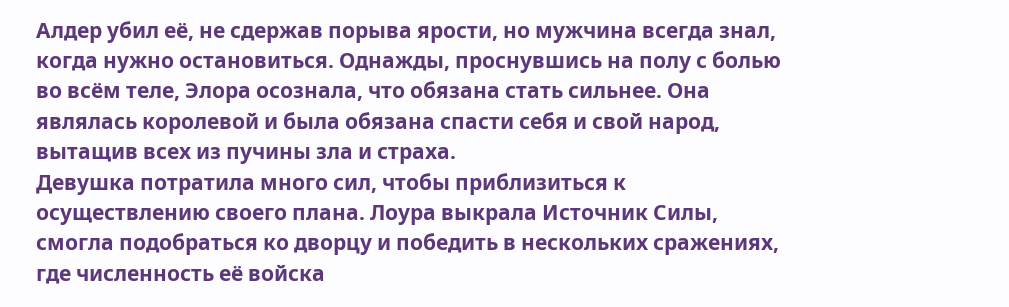Алдер убил её, не сдержав порыва ярости, но мужчина всегда знал, когда нужно остановиться. Однажды, проснувшись на полу с болью во всём теле, Элора осознала, что обязана стать сильнее. Она являлась королевой и была обязана спасти себя и свой народ, вытащив всех из пучины зла и страха.
Девушка потратила много сил, чтобы приблизиться к осуществлению своего плана. Лоура выкрала Источник Силы, смогла подобраться ко дворцу и победить в нескольких сражениях, где численность её войска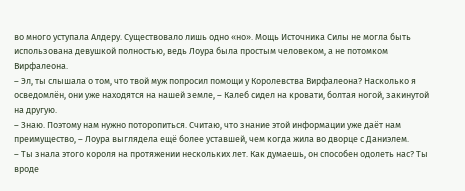во много уступала Алдеру. Существовало лишь одно «но». Мощь Источника Силы не могла быть использована девушкой полностью, ведь Лоура была простым человеком, а не потомком Вирфалеона.
– Эл, ты слышала о том, что твой муж попросил помощи у Королевства Вирфалеона? Насколько я осведомлён, они уже находятся на нашей земле, – Калеб сидел на кровати, болтая ногой, закинутой на другую.
– Знаю. Поэтому нам нужно поторопиться. Считаю, что знание этой информации уже даёт нам преимущество, – Лоура выглядела ещё более уставшей, чем когда жила во дворце с Даниэлем.
– Ты знала этого короля на протяжении нескольких лет. Как думаешь, он способен одолеть нас? Ты вроде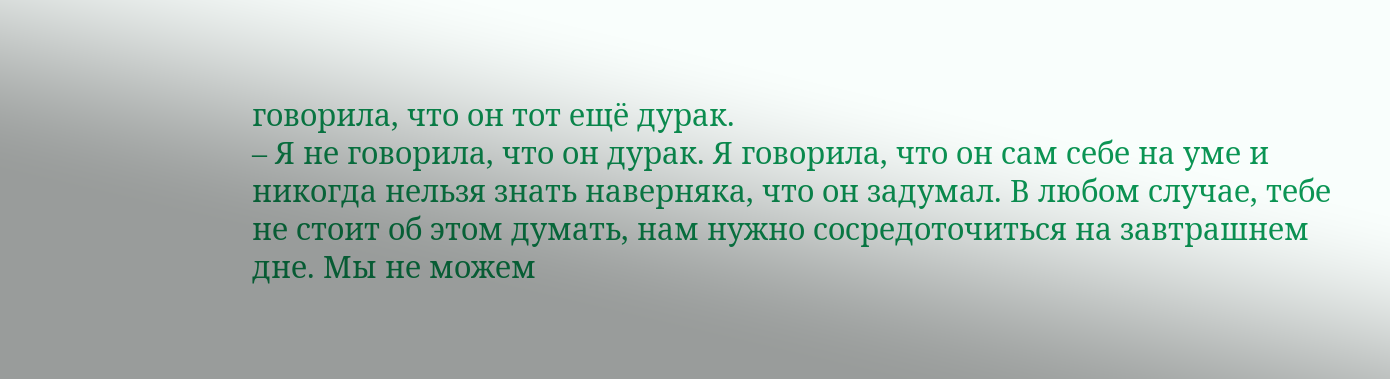говорила, что он тот ещё дурак.
– Я не говорила, что он дурак. Я говорила, что он сам себе на уме и никогда нельзя знать наверняка, что он задумал. В любом случае, тебе не стоит об этом думать, нам нужно сосредоточиться на завтрашнем дне. Мы не можем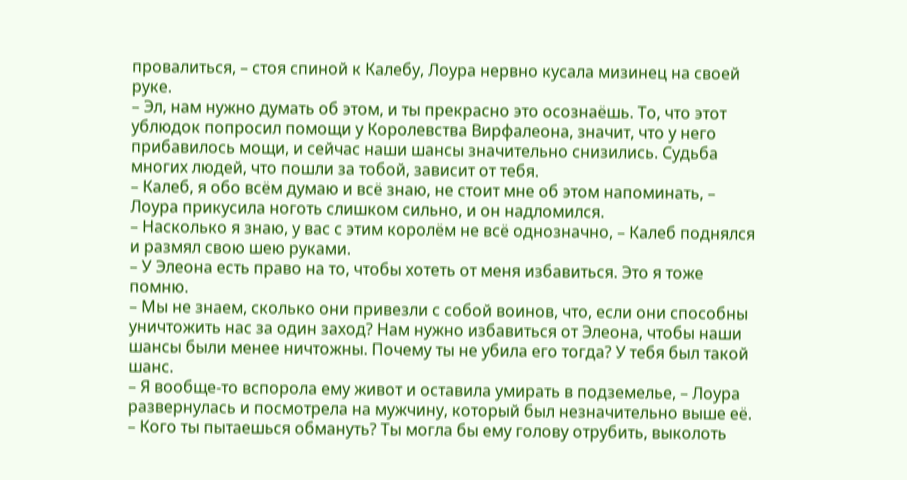провалиться, – стоя спиной к Калебу, Лоура нервно кусала мизинец на своей руке.
– Эл, нам нужно думать об этом, и ты прекрасно это осознаёшь. То, что этот ублюдок попросил помощи у Королевства Вирфалеона, значит, что у него прибавилось мощи, и сейчас наши шансы значительно снизились. Судьба многих людей, что пошли за тобой, зависит от тебя.
– Калеб, я обо всём думаю и всё знаю, не стоит мне об этом напоминать, – Лоура прикусила ноготь слишком сильно, и он надломился.
– Насколько я знаю, у вас с этим королём не всё однозначно, – Калеб поднялся и размял свою шею руками.
– У Элеона есть право на то, чтобы хотеть от меня избавиться. Это я тоже помню.
– Мы не знаем, сколько они привезли с собой воинов, что, если они способны уничтожить нас за один заход? Нам нужно избавиться от Элеона, чтобы наши шансы были менее ничтожны. Почему ты не убила его тогда? У тебя был такой шанс.
– Я вообще-то вспорола ему живот и оставила умирать в подземелье, – Лоура развернулась и посмотрела на мужчину, который был незначительно выше её.
– Кого ты пытаешься обмануть? Ты могла бы ему голову отрубить, выколоть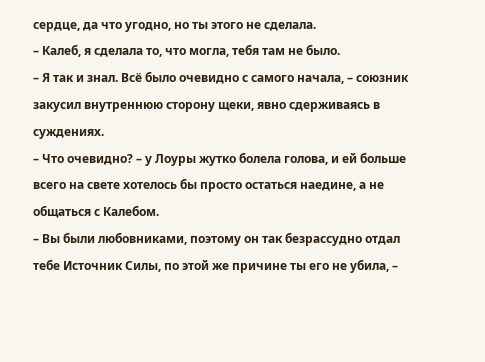сердце, да что угодно, но ты этого не сделала.
– Калеб, я сделала то, что могла, тебя там не было.
– Я так и знал. Всё было очевидно с самого начала, – союзник закусил внутреннюю сторону щеки, явно сдерживаясь в суждениях.
– Что очевидно? – у Лоуры жутко болела голова, и ей больше всего на свете хотелось бы просто остаться наедине, а не общаться с Калебом.
– Вы были любовниками, поэтому он так безрассудно отдал тебе Источник Силы, по этой же причине ты его не убила, –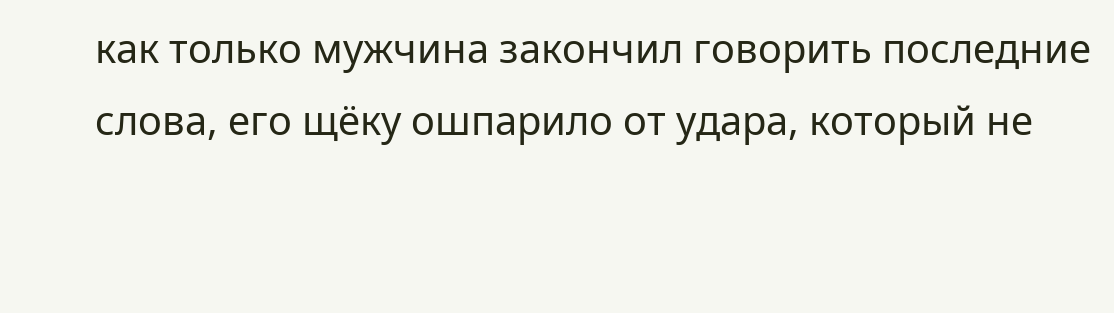как только мужчина закончил говорить последние слова, его щёку ошпарило от удара, который не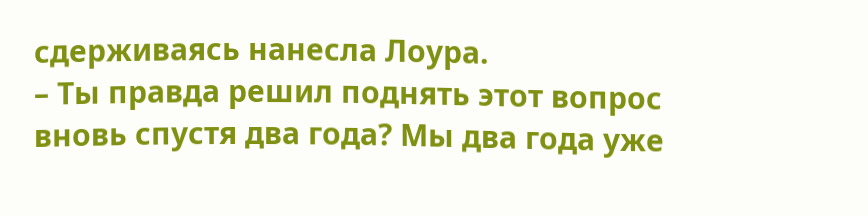сдерживаясь нанесла Лоура.
– Ты правда решил поднять этот вопрос вновь спустя два года? Мы два года уже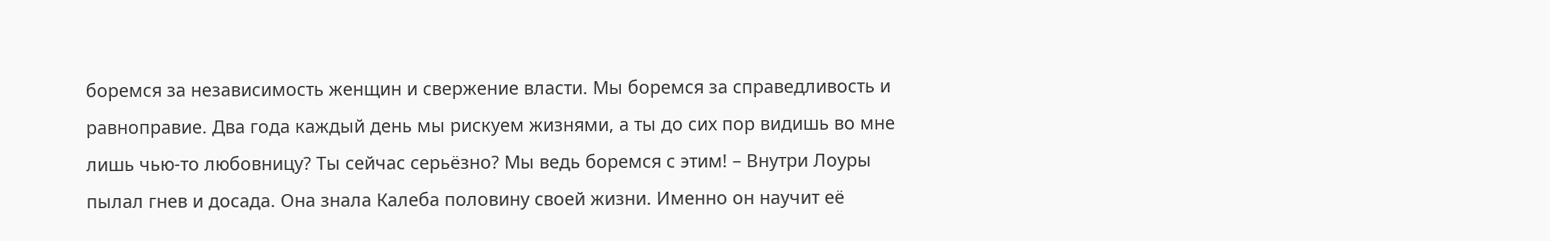боремся за независимость женщин и свержение власти. Мы боремся за справедливость и равноправие. Два года каждый день мы рискуем жизнями, а ты до сих пор видишь во мне лишь чью-то любовницу? Ты сейчас серьёзно? Мы ведь боремся с этим! – Внутри Лоуры пылал гнев и досада. Она знала Калеба половину своей жизни. Именно он научит её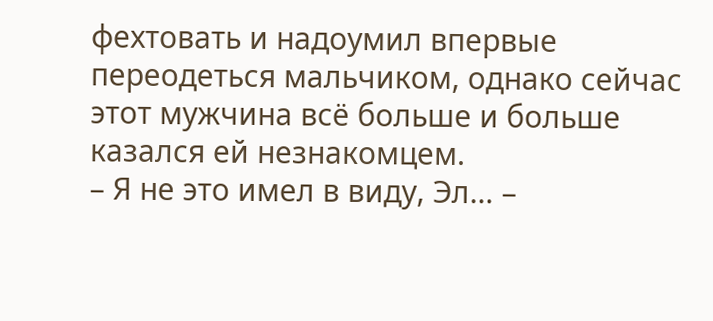фехтовать и надоумил впервые переодеться мальчиком, однако сейчас этот мужчина всё больше и больше казался ей незнакомцем.
– Я не это имел в виду, Эл… –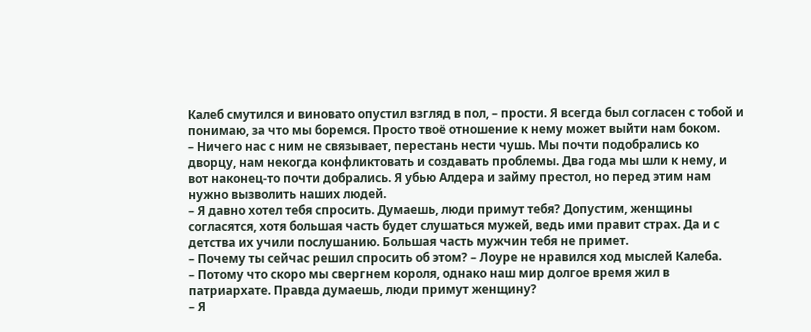Калеб смутился и виновато опустил взгляд в пол, – прости. Я всегда был согласен с тобой и понимаю, за что мы боремся. Просто твоё отношение к нему может выйти нам боком.
– Ничего нас с ним не связывает, перестань нести чушь. Мы почти подобрались ко дворцу, нам некогда конфликтовать и создавать проблемы. Два года мы шли к нему, и вот наконец-то почти добрались. Я убью Алдера и займу престол, но перед этим нам нужно вызволить наших людей.
– Я давно хотел тебя спросить. Думаешь, люди примут тебя? Допустим, женщины согласятся, хотя большая часть будет слушаться мужей, ведь ими правит страх. Да и с детства их учили послушанию. Большая часть мужчин тебя не примет.
– Почему ты сейчас решил спросить об этом? – Лоуре не нравился ход мыслей Калеба.
– Потому что скоро мы свергнем короля, однако наш мир долгое время жил в патриархате. Правда думаешь, люди примут женщину?
– Я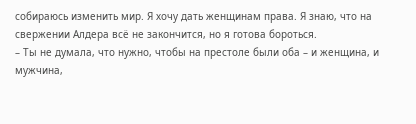собираюсь изменить мир. Я хочу дать женщинам права. Я знаю, что на свержении Алдера всё не закончится, но я готова бороться.
– Ты не думала, что нужно, чтобы на престоле были оба – и женщина, и мужчина,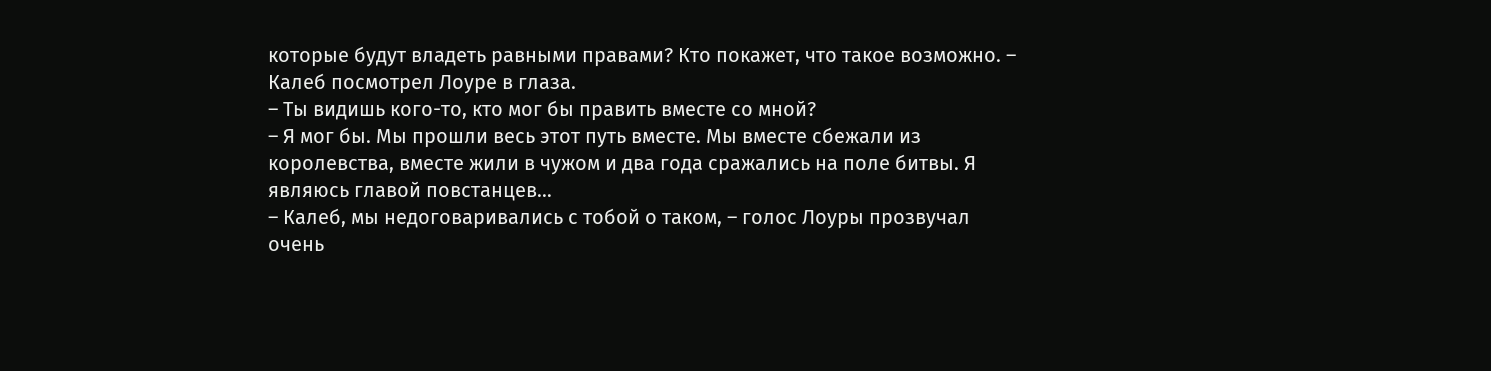которые будут владеть равными правами? Кто покажет, что такое возможно. – Калеб посмотрел Лоуре в глаза.
– Ты видишь кого-то, кто мог бы править вместе со мной?
– Я мог бы. Мы прошли весь этот путь вместе. Мы вместе сбежали из королевства, вместе жили в чужом и два года сражались на поле битвы. Я являюсь главой повстанцев…
– Калеб, мы недоговаривались с тобой о таком, – голос Лоуры прозвучал очень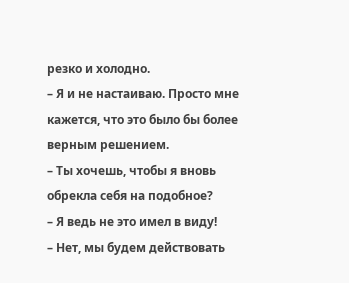резко и холодно.
– Я и не настаиваю. Просто мне кажется, что это было бы более верным решением.
– Ты хочешь, чтобы я вновь обрекла себя на подобное?
– Я ведь не это имел в виду!
– Нет, мы будем действовать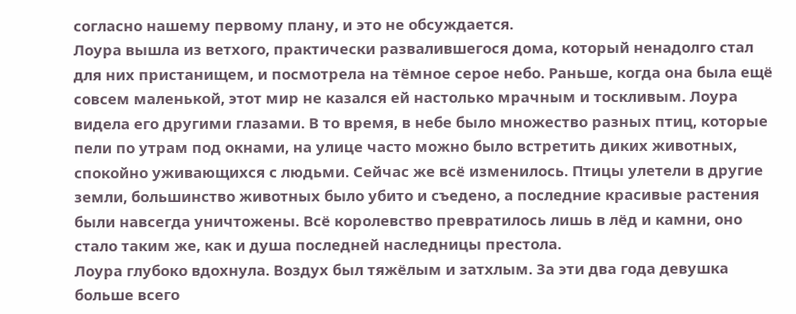согласно нашему первому плану, и это не обсуждается.
Лоура вышла из ветхого, практически развалившегося дома, который ненадолго стал для них пристанищем, и посмотрела на тёмное серое небо. Раньше, когда она была ещё совсем маленькой, этот мир не казался ей настолько мрачным и тоскливым. Лоура видела его другими глазами. В то время, в небе было множество разных птиц, которые пели по утрам под окнами, на улице часто можно было встретить диких животных, спокойно уживающихся с людьми. Сейчас же всё изменилось. Птицы улетели в другие земли, большинство животных было убито и съедено, а последние красивые растения были навсегда уничтожены. Всё королевство превратилось лишь в лёд и камни, оно стало таким же, как и душа последней наследницы престола.
Лоура глубоко вдохнула. Воздух был тяжёлым и затхлым. За эти два года девушка больше всего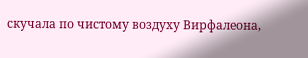скучала по чистому воздуху Вирфалеона,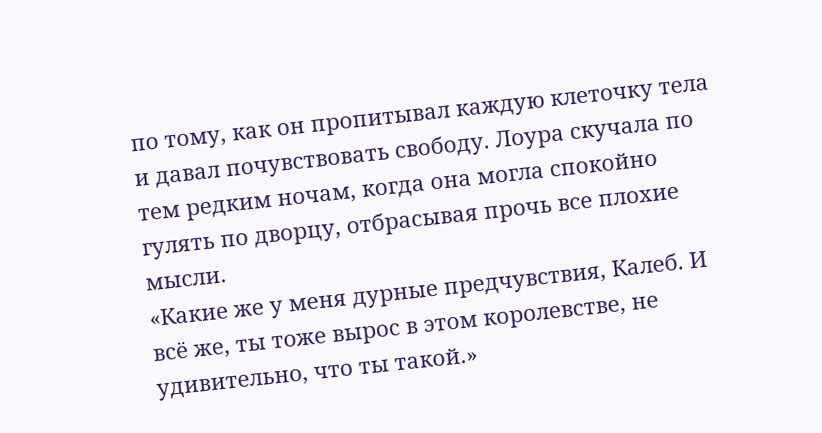по тому, как он пропитывал каждую клеточку тела и давал почувствовать свободу. Лоура скучала по тем редким ночам, когда она могла спокойно гулять по дворцу, отбрасывая прочь все плохие мысли.
«Какие же у меня дурные предчувствия, Калеб. И всё же, ты тоже вырос в этом королевстве, не удивительно, что ты такой.»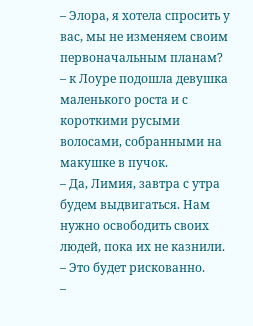– Элора, я хотела спросить у вас, мы не изменяем своим первоначальным планам? – к Лоуре подошла девушка маленького роста и с короткими русыми волосами, собранными на макушке в пучок.
– Да, Лимия, завтра с утра будем выдвигаться. Нам нужно освободить своих людей, пока их не казнили.
– Это будет рискованно.
–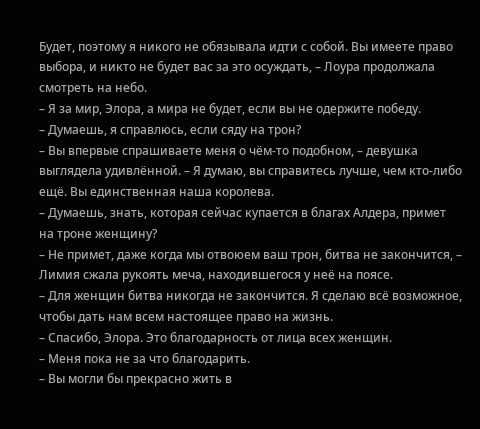Будет, поэтому я никого не обязывала идти с собой. Вы имеете право выбора, и никто не будет вас за это осуждать, – Лоура продолжала смотреть на небо.
– Я за мир, Элора, а мира не будет, если вы не одержите победу.
– Думаешь, я справлюсь, если сяду на трон?
– Вы впервые спрашиваете меня о чём-то подобном, – девушка выглядела удивлённой. – Я думаю, вы справитесь лучше, чем кто-либо ещё. Вы единственная наша королева.
– Думаешь, знать, которая сейчас купается в благах Алдера, примет на троне женщину?
– Не примет, даже когда мы отвоюем ваш трон, битва не закончится, – Лимия сжала рукоять меча, находившегося у неё на поясе.
– Для женщин битва никогда не закончится. Я сделаю всё возможное, чтобы дать нам всем настоящее право на жизнь.
– Спасибо, Элора. Это благодарность от лица всех женщин.
– Меня пока не за что благодарить.
– Вы могли бы прекрасно жить в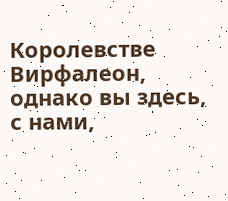Королевстве Вирфалеон, однако вы здесь, с нами,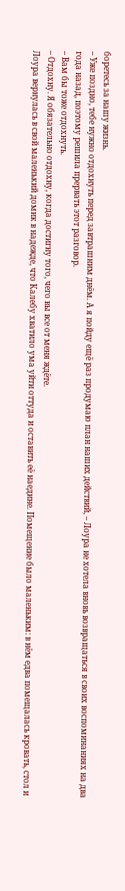боретесь за нашу жизнь.
– Уже поздно, тебе нужно отдохнуть перед завтрашним днём. А я пойду ещё раз продумаю план наших действий, – Лоура не хотела вновь возвращаться в своих воспоминаниях на два года назад, поэтому решила прервать этот разговор.
– Вам бы тоже отдохнуть.
– Отдохну. Я обязательно отдохну, когда достигну того, чего вы все от меня ждёте.
Лоура вернулась в свой маленький домик в надежде, что Калебу хватило ума уйти оттуда и оставить её наедине. Помещение было маленьким: в нём едва помещалась кровать, стол и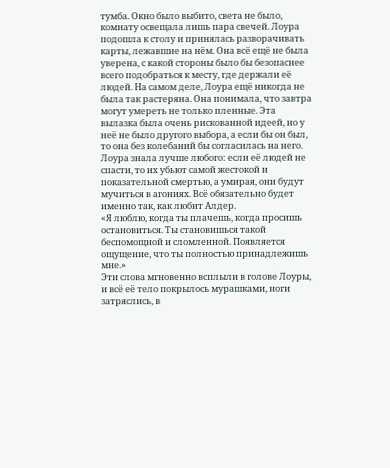тумба. Окно было выбито, света не было, комнату освещала лишь пара свечей. Лоура подошла к столу и принялась разворачивать карты, лежавшие на нём. Она всё ещё не была уверена, с какой стороны было бы безопаснее всего подобраться к месту, где держали её людей. На самом деле, Лоура ещё никогда не была так растеряна. Она понимала, что завтра могут умереть не только пленные. Эта вылазка была очень рискованной идеей, но у неё не было другого выбора, а если бы он был, то она без колебаний бы согласилась на него. Лоура знала лучше любого: если её людей не спасти, то их убьют самой жестокой и показательной смертью, а умирая, они будут мучиться в агониях. Всё обязательно будет именно так, как любит Алдер.
«Я люблю, когда ты плачешь, когда просишь остановиться. Ты становишься такой беспомощной и сломленной. Появляется ощущение, что ты полностью принадлежишь мне.»
Эти слова мгновенно всплыли в голове Лоуры, и всё её тело покрылось мурашками, ноги затряслись, в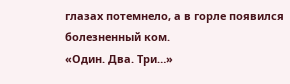глазах потемнело, а в горле появился болезненный ком.
«Один. Два. Три…»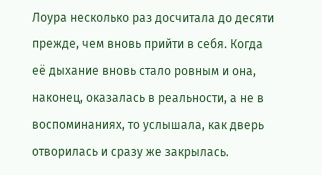Лоура несколько раз досчитала до десяти прежде, чем вновь прийти в себя. Когда её дыхание вновь стало ровным и она, наконец, оказалась в реальности, а не в воспоминаниях, то услышала, как дверь отворилась и сразу же закрылась.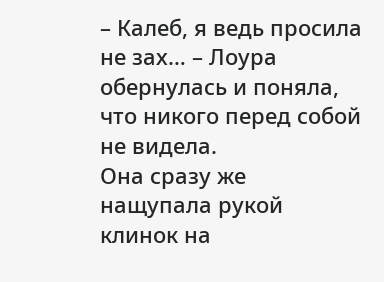– Калеб, я ведь просила не зах… – Лоура обернулась и поняла, что никого перед собой не видела.
Она сразу же нащупала рукой клинок на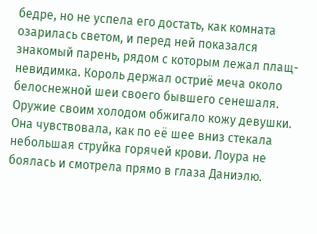бедре, но не успела его достать, как комната озарилась светом, и перед ней показался знакомый парень, рядом с которым лежал плащ-невидимка. Король держал остриё меча около белоснежной шеи своего бывшего сенешаля. Оружие своим холодом обжигало кожу девушки. Она чувствовала, как по её шее вниз стекала небольшая струйка горячей крови. Лоура не боялась и смотрела прямо в глаза Даниэлю.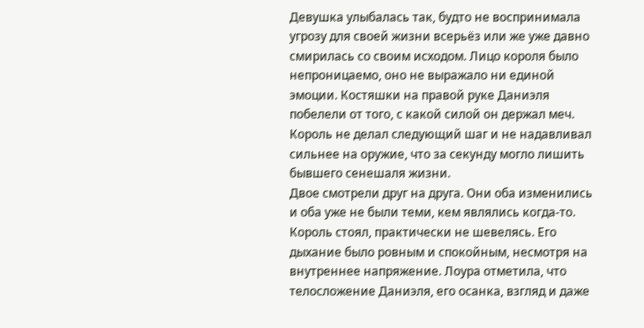Девушка улыбалась так, будто не воспринимала угрозу для своей жизни всерьёз или же уже давно смирилась со своим исходом. Лицо короля было непроницаемо, оно не выражало ни единой эмоции. Костяшки на правой руке Даниэля побелели от того, с какой силой он держал меч. Король не делал следующий шаг и не надавливал сильнее на оружие, что за секунду могло лишить бывшего сенешаля жизни.
Двое смотрели друг на друга. Они оба изменились и оба уже не были теми, кем являлись когда-то. Король стоял, практически не шевелясь. Его дыхание было ровным и спокойным, несмотря на внутреннее напряжение. Лоура отметила, что телосложение Даниэля, его осанка, взгляд и даже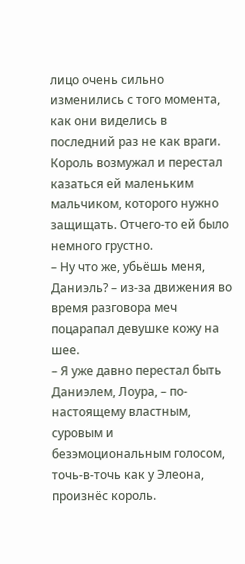лицо очень сильно изменились с того момента, как они виделись в последний раз не как враги. Король возмужал и перестал казаться ей маленьким мальчиком, которого нужно защищать. Отчего-то ей было немного грустно.
– Ну что же, убьёшь меня, Даниэль? – из-за движения во время разговора меч поцарапал девушке кожу на шее.
– Я уже давно перестал быть Даниэлем, Лоура, – по-настоящему властным, суровым и безэмоциональным голосом, точь-в-точь как у Элеона, произнёс король.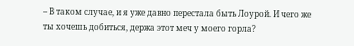– В таком случае, и я уже давно перестала быть Лоурой. И чего же ты хочешь добиться, держа этот меч у моего горла?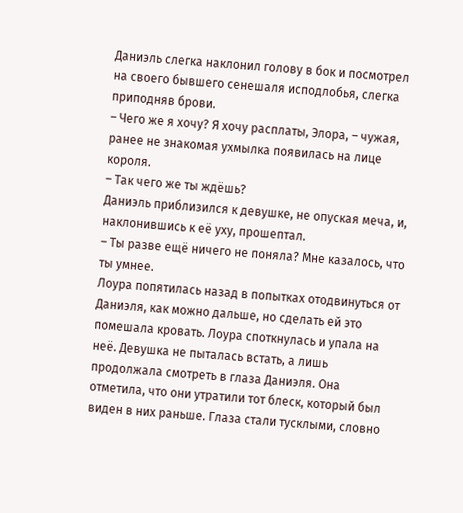Даниэль слегка наклонил голову в бок и посмотрел на своего бывшего сенешаля исподлобья, слегка приподняв брови.
– Чего же я хочу? Я хочу расплаты, Элора, – чужая, ранее не знакомая ухмылка появилась на лице короля.
– Так чего же ты ждёшь?
Даниэль приблизился к девушке, не опуская меча, и, наклонившись к её уху, прошептал.
– Ты разве ещё ничего не поняла? Мне казалось, что ты умнее.
Лоура попятилась назад в попытках отодвинуться от Даниэля, как можно дальше, но сделать ей это помешала кровать. Лоура споткнулась и упала на неё. Девушка не пыталась встать, а лишь продолжала смотреть в глаза Даниэля. Она отметила, что они утратили тот блеск, который был виден в них раньше. Глаза стали тусклыми, словно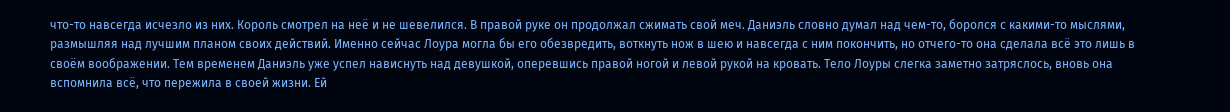что-то навсегда исчезло из них. Король смотрел на неё и не шевелился. В правой руке он продолжал сжимать свой меч. Даниэль словно думал над чем-то, боролся с какими-то мыслями, размышляя над лучшим планом своих действий. Именно сейчас Лоура могла бы его обезвредить, воткнуть нож в шею и навсегда с ним покончить, но отчего-то она сделала всё это лишь в своём воображении. Тем временем Даниэль уже успел нависнуть над девушкой, оперевшись правой ногой и левой рукой на кровать. Тело Лоуры слегка заметно затряслось, вновь она вспомнила всё, что пережила в своей жизни. Ей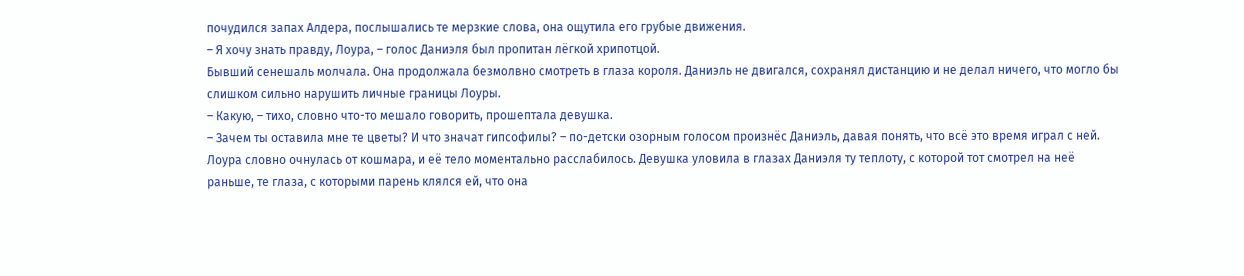почудился запах Алдера, послышались те мерзкие слова, она ощутила его грубые движения.
– Я хочу знать правду, Лоура, – голос Даниэля был пропитан лёгкой хрипотцой.
Бывший сенешаль молчала. Она продолжала безмолвно смотреть в глаза короля. Даниэль не двигался, сохранял дистанцию и не делал ничего, что могло бы слишком сильно нарушить личные границы Лоуры.
– Какую, – тихо, словно что-то мешало говорить, прошептала девушка.
– Зачем ты оставила мне те цветы? И что значат гипсофилы? – по-детски озорным голосом произнёс Даниэль, давая понять, что всё это время играл с ней.
Лоура словно очнулась от кошмара, и её тело моментально расслабилось. Девушка уловила в глазах Даниэля ту теплоту, с которой тот смотрел на неё раньше, те глаза, с которыми парень клялся ей, что она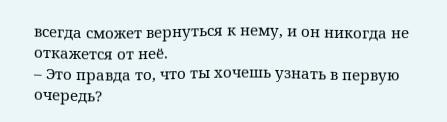всегда сможет вернуться к нему, и он никогда не откажется от неё.
– Это правда то, что ты хочешь узнать в первую очередь?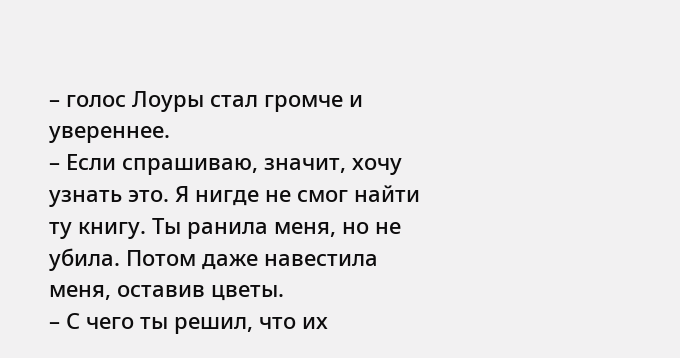– голос Лоуры стал громче и увереннее.
– Если спрашиваю, значит, хочу узнать это. Я нигде не смог найти ту книгу. Ты ранила меня, но не убила. Потом даже навестила меня, оставив цветы.
– С чего ты решил, что их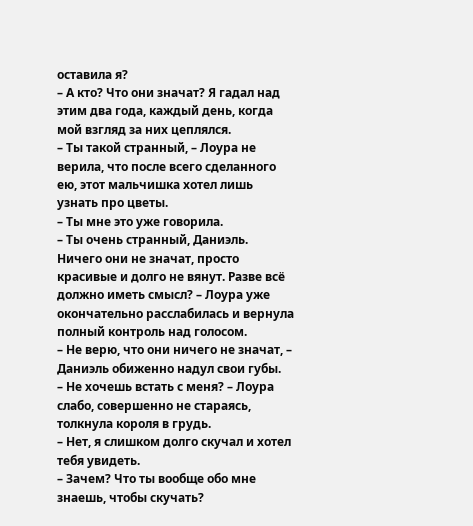оставила я?
– А кто? Что они значат? Я гадал над этим два года, каждый день, когда мой взгляд за них цеплялся.
– Ты такой странный, – Лоура не верила, что после всего сделанного ею, этот мальчишка хотел лишь узнать про цветы.
– Ты мне это уже говорила.
– Ты очень странный, Даниэль. Ничего они не значат, просто красивые и долго не вянут. Разве всё должно иметь смысл? – Лоура уже окончательно расслабилась и вернула полный контроль над голосом.
– Не верю, что они ничего не значат, – Даниэль обиженно надул свои губы.
– Не хочешь встать с меня? – Лоура слабо, совершенно не стараясь, толкнула короля в грудь.
– Нет, я слишком долго скучал и хотел тебя увидеть.
– Зачем? Что ты вообще обо мне знаешь, чтобы скучать?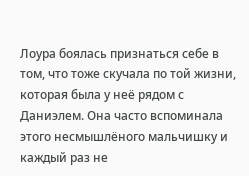Лоура боялась признаться себе в том, что тоже скучала по той жизни, которая была у неё рядом с Даниэлем. Она часто вспоминала этого несмышлёного мальчишку и каждый раз не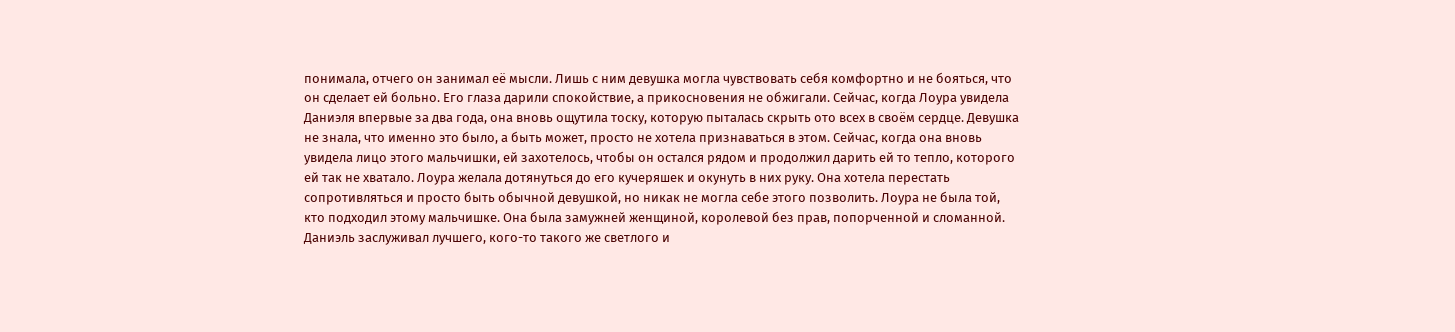понимала, отчего он занимал её мысли. Лишь с ним девушка могла чувствовать себя комфортно и не бояться, что он сделает ей больно. Его глаза дарили спокойствие, а прикосновения не обжигали. Сейчас, когда Лоура увидела Даниэля впервые за два года, она вновь ощутила тоску, которую пыталась скрыть ото всех в своём сердце. Девушка не знала, что именно это было, а быть может, просто не хотела признаваться в этом. Сейчас, когда она вновь увидела лицо этого мальчишки, ей захотелось, чтобы он остался рядом и продолжил дарить ей то тепло, которого ей так не хватало. Лоура желала дотянуться до его кучеряшек и окунуть в них руку. Она хотела перестать сопротивляться и просто быть обычной девушкой, но никак не могла себе этого позволить. Лоура не была той, кто подходил этому мальчишке. Она была замужней женщиной, королевой без прав, попорченной и сломанной. Даниэль заслуживал лучшего, кого-то такого же светлого и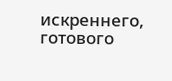искреннего, готового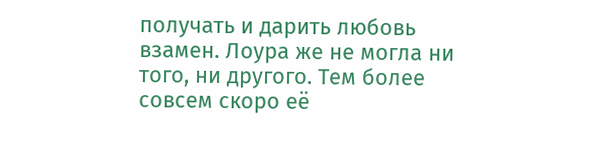получать и дарить любовь взамен. Лоура же не могла ни того, ни другого. Тем более совсем скоро её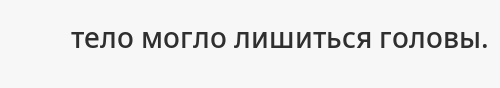тело могло лишиться головы.